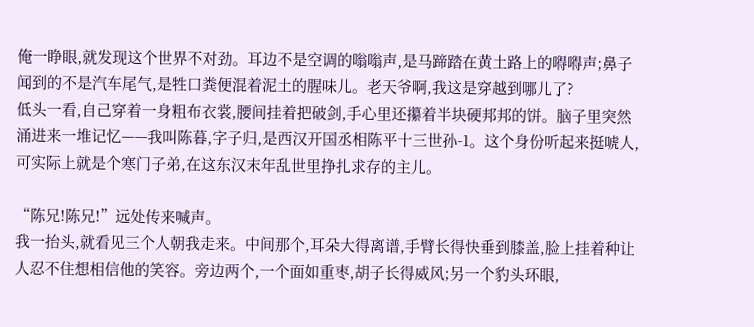俺一睁眼,就发现这个世界不对劲。耳边不是空调的嗡嗡声,是马蹄踏在黄土路上的嘚嘚声;鼻子闻到的不是汽车尾气,是牲口粪便混着泥土的腥味儿。老天爷啊,我这是穿越到哪儿了?
低头一看,自己穿着一身粗布衣裳,腰间挂着把破剑,手心里还攥着半块硬邦邦的饼。脑子里突然涌进来一堆记忆——我叫陈暮,字子归,是西汉开国丞相陈平十三世孙-1。这个身份听起来挺唬人,可实际上就是个寒门子弟,在这东汉末年乱世里挣扎求存的主儿。

“陈兄!陈兄!”远处传来喊声。
我一抬头,就看见三个人朝我走来。中间那个,耳朵大得离谱,手臂长得快垂到膝盖,脸上挂着种让人忍不住想相信他的笑容。旁边两个,一个面如重枣,胡子长得威风;另一个豹头环眼,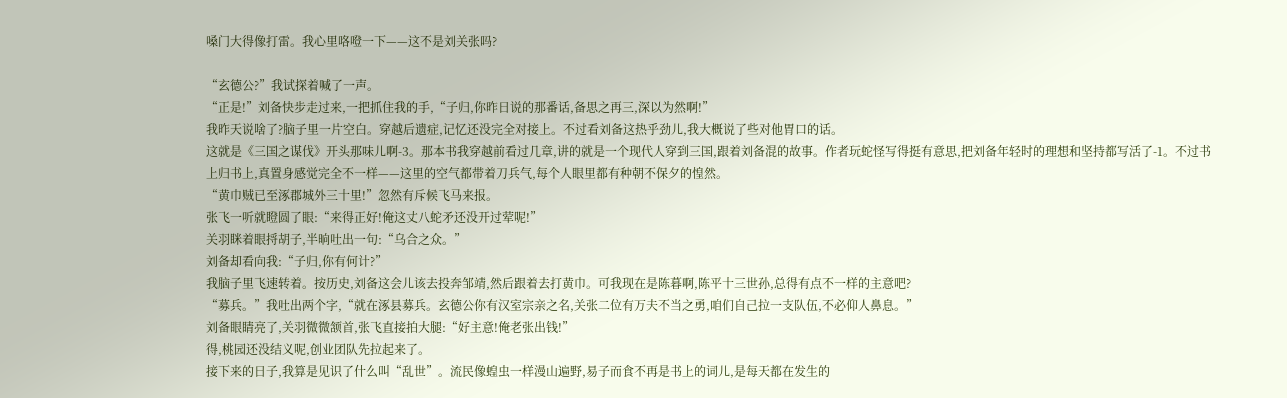嗓门大得像打雷。我心里咯噔一下——这不是刘关张吗?

“玄德公?”我试探着喊了一声。
“正是!”刘备快步走过来,一把抓住我的手,“子归,你昨日说的那番话,备思之再三,深以为然啊!”
我昨天说啥了?脑子里一片空白。穿越后遗症,记忆还没完全对接上。不过看刘备这热乎劲儿,我大概说了些对他胃口的话。
这就是《三国之谋伐》开头那味儿啊-3。那本书我穿越前看过几章,讲的就是一个现代人穿到三国,跟着刘备混的故事。作者玩蛇怪写得挺有意思,把刘备年轻时的理想和坚持都写活了-1。不过书上归书上,真置身感觉完全不一样——这里的空气都带着刀兵气,每个人眼里都有种朝不保夕的惶然。
“黄巾贼已至涿郡城外三十里!”忽然有斥候飞马来报。
张飞一听就瞪圆了眼:“来得正好!俺这丈八蛇矛还没开过荤呢!”
关羽眯着眼捋胡子,半晌吐出一句:“乌合之众。”
刘备却看向我:“子归,你有何计?”
我脑子里飞速转着。按历史,刘备这会儿该去投奔邹靖,然后跟着去打黄巾。可我现在是陈暮啊,陈平十三世孙,总得有点不一样的主意吧?
“募兵。”我吐出两个字,“就在涿县募兵。玄德公你有汉室宗亲之名,关张二位有万夫不当之勇,咱们自己拉一支队伍,不必仰人鼻息。”
刘备眼睛亮了,关羽微微颔首,张飞直接拍大腿:“好主意!俺老张出钱!”
得,桃园还没结义呢,创业团队先拉起来了。
接下来的日子,我算是见识了什么叫“乱世”。流民像蝗虫一样漫山遍野,易子而食不再是书上的词儿,是每天都在发生的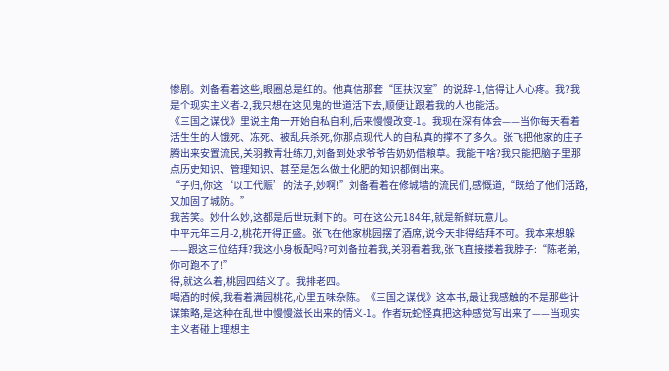惨剧。刘备看着这些,眼圈总是红的。他真信那套“匡扶汉室”的说辞-1,信得让人心疼。我?我是个现实主义者-2,我只想在这见鬼的世道活下去,顺便让跟着我的人也能活。
《三国之谋伐》里说主角一开始自私自利,后来慢慢改变-1。我现在深有体会——当你每天看着活生生的人饿死、冻死、被乱兵杀死,你那点现代人的自私真的撑不了多久。张飞把他家的庄子腾出来安置流民,关羽教青壮练刀,刘备到处求爷爷告奶奶借粮草。我能干啥?我只能把脑子里那点历史知识、管理知识、甚至是怎么做土化肥的知识都倒出来。
“子归,你这‘以工代赈’的法子,妙啊!”刘备看着在修城墙的流民们,感慨道,“既给了他们活路,又加固了城防。”
我苦笑。妙什么妙,这都是后世玩剩下的。可在这公元184年,就是新鲜玩意儿。
中平元年三月-2,桃花开得正盛。张飞在他家桃园摆了酒席,说今天非得结拜不可。我本来想躲——跟这三位结拜?我这小身板配吗?可刘备拉着我,关羽看着我,张飞直接搂着我脖子:“陈老弟,你可跑不了!”
得,就这么着,桃园四结义了。我排老四。
喝酒的时候,我看着满园桃花,心里五味杂陈。《三国之谋伐》这本书,最让我感触的不是那些计谋策略,是这种在乱世中慢慢滋长出来的情义-1。作者玩蛇怪真把这种感觉写出来了——当现实主义者碰上理想主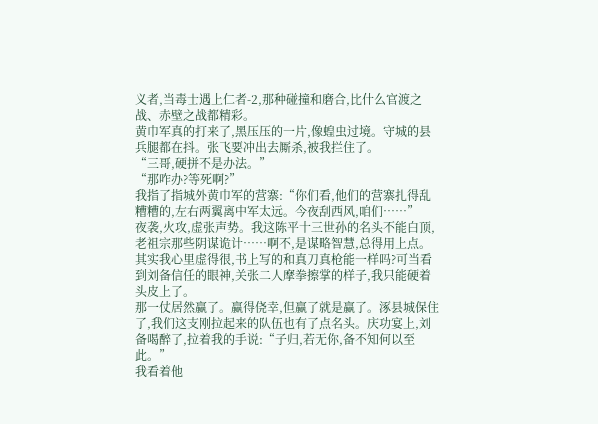义者,当毒士遇上仁者-2,那种碰撞和磨合,比什么官渡之战、赤壁之战都精彩。
黄巾军真的打来了,黑压压的一片,像蝗虫过境。守城的县兵腿都在抖。张飞要冲出去厮杀,被我拦住了。
“三哥,硬拼不是办法。”
“那咋办?等死啊?”
我指了指城外黄巾军的营寨:“你们看,他们的营寨扎得乱糟糟的,左右两翼离中军太远。今夜刮西风,咱们……”
夜袭,火攻,虚张声势。我这陈平十三世孙的名头不能白顶,老祖宗那些阴谋诡计……啊不,是谋略智慧,总得用上点。其实我心里虚得很,书上写的和真刀真枪能一样吗?可当看到刘备信任的眼神,关张二人摩拳擦掌的样子,我只能硬着头皮上了。
那一仗居然赢了。赢得侥幸,但赢了就是赢了。涿县城保住了,我们这支刚拉起来的队伍也有了点名头。庆功宴上,刘备喝醉了,拉着我的手说:“子归,若无你,备不知何以至此。”
我看着他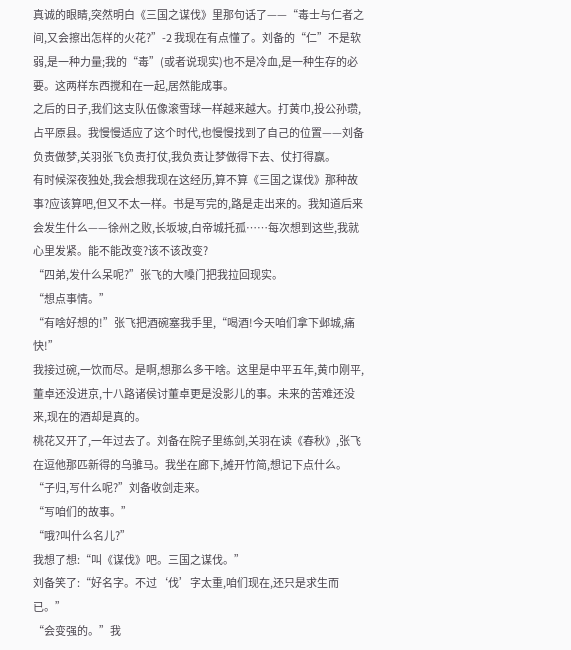真诚的眼睛,突然明白《三国之谋伐》里那句话了——“毒士与仁者之间,又会擦出怎样的火花?”-2 我现在有点懂了。刘备的“仁”不是软弱,是一种力量;我的“毒”(或者说现实)也不是冷血,是一种生存的必要。这两样东西搅和在一起,居然能成事。
之后的日子,我们这支队伍像滚雪球一样越来越大。打黄巾,投公孙瓒,占平原县。我慢慢适应了这个时代,也慢慢找到了自己的位置——刘备负责做梦,关羽张飞负责打仗,我负责让梦做得下去、仗打得赢。
有时候深夜独处,我会想我现在这经历,算不算《三国之谋伐》那种故事?应该算吧,但又不太一样。书是写完的,路是走出来的。我知道后来会发生什么——徐州之败,长坂坡,白帝城托孤……每次想到这些,我就心里发紧。能不能改变?该不该改变?
“四弟,发什么呆呢?”张飞的大嗓门把我拉回现实。
“想点事情。”
“有啥好想的!”张飞把酒碗塞我手里,“喝酒!今天咱们拿下邺城,痛快!”
我接过碗,一饮而尽。是啊,想那么多干啥。这里是中平五年,黄巾刚平,董卓还没进京,十八路诸侯讨董卓更是没影儿的事。未来的苦难还没来,现在的酒却是真的。
桃花又开了,一年过去了。刘备在院子里练剑,关羽在读《春秋》,张飞在逗他那匹新得的乌骓马。我坐在廊下,摊开竹简,想记下点什么。
“子归,写什么呢?”刘备收剑走来。
“写咱们的故事。”
“哦?叫什么名儿?”
我想了想:“叫《谋伐》吧。三国之谋伐。”
刘备笑了:“好名字。不过‘伐’字太重,咱们现在,还只是求生而已。”
“会变强的。”我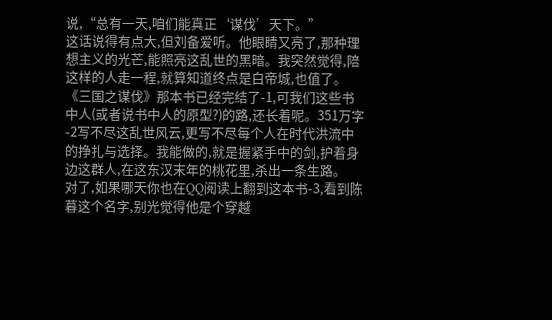说,“总有一天,咱们能真正‘谋伐’天下。”
这话说得有点大,但刘备爱听。他眼睛又亮了,那种理想主义的光芒,能照亮这乱世的黑暗。我突然觉得,陪这样的人走一程,就算知道终点是白帝城,也值了。
《三国之谋伐》那本书已经完结了-1,可我们这些书中人(或者说书中人的原型?)的路,还长着呢。351万字-2写不尽这乱世风云,更写不尽每个人在时代洪流中的挣扎与选择。我能做的,就是握紧手中的剑,护着身边这群人,在这东汉末年的桃花里,杀出一条生路。
对了,如果哪天你也在QQ阅读上翻到这本书-3,看到陈暮这个名字,别光觉得他是个穿越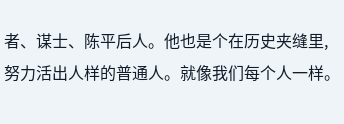者、谋士、陈平后人。他也是个在历史夹缝里,努力活出人样的普通人。就像我们每个人一样。